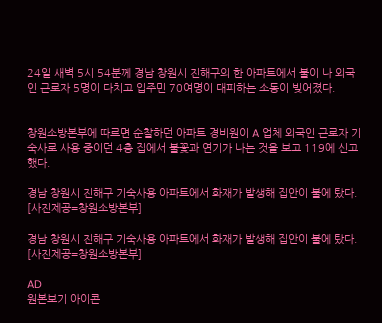24일 새벽 5시 54분께 경남 창원시 진해구의 한 아파트에서 불이 나 외국인 근로자 5명이 다치고 입주민 70여명이 대피하는 소동이 빚어졌다.


창원소방본부에 따르면 순찰하던 아파트 경비원이 A 업체 외국인 근로자 기숙사로 사용 중이던 4층 집에서 불꽃과 연기가 나는 것을 보고 119에 신고했다.

경남 창원시 진해구 기숙사용 아파트에서 화재가 발생해 집안이 불에 탔다. [사진제공=창원소방본부]

경남 창원시 진해구 기숙사용 아파트에서 화재가 발생해 집안이 불에 탔다. [사진제공=창원소방본부]

AD
원본보기 아이콘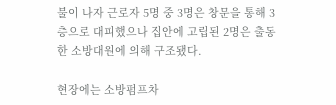불이 나자 근로자 5명 중 3명은 창문을 통해 3층으로 대피했으나 집안에 고립된 2명은 출동한 소방대원에 의해 구조됐다.

현장에는 소방펌프차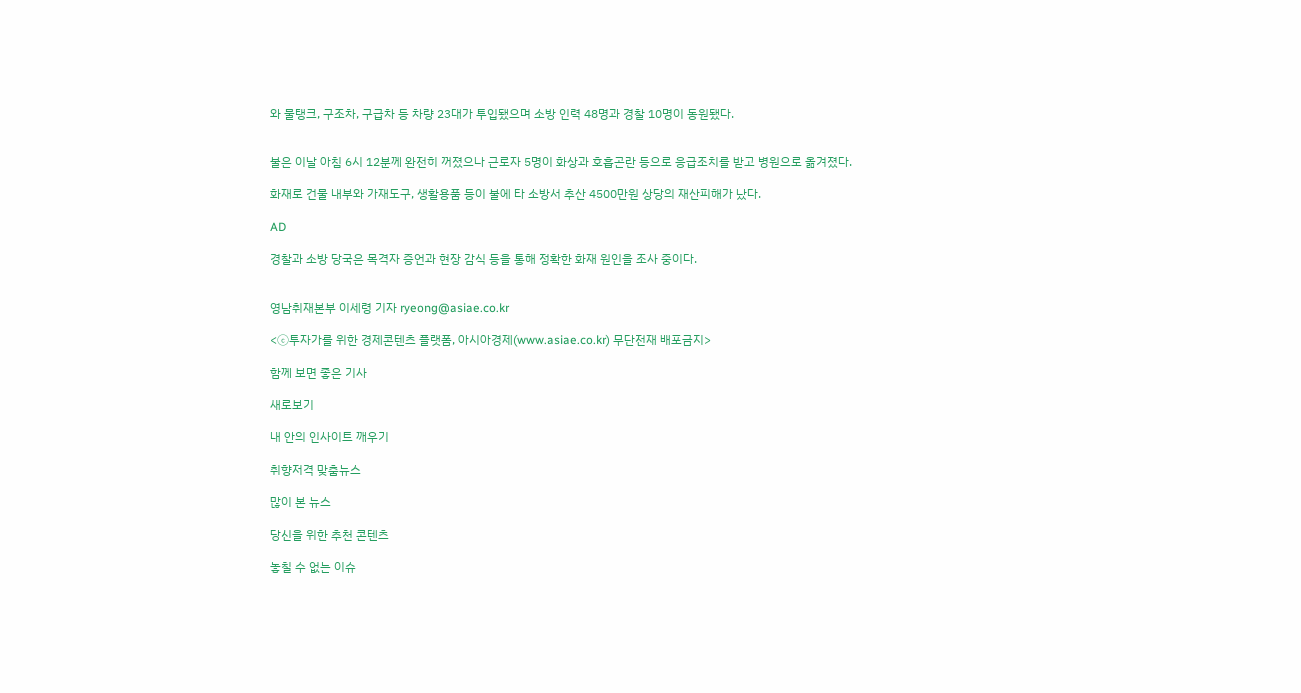와 물탱크, 구조차, 구급차 등 차량 23대가 투입됐으며 소방 인력 48명과 경찰 10명이 동원됐다.


불은 이날 아침 6시 12분께 완전히 꺼졌으나 근로자 5명이 화상과 호흡곤란 등으로 응급조치를 받고 병원으로 옮겨졌다.

화재로 건물 내부와 가재도구, 생활용품 등이 불에 타 소방서 추산 4500만원 상당의 재산피해가 났다.

AD

경찰과 소방 당국은 목격자 증언과 현장 감식 등을 통해 정확한 화재 원인을 조사 중이다.


영남취재본부 이세령 기자 ryeong@asiae.co.kr

<ⓒ투자가를 위한 경제콘텐츠 플랫폼, 아시아경제(www.asiae.co.kr) 무단전재 배포금지>

함께 보면 좋은 기사

새로보기

내 안의 인사이트 깨우기

취향저격 맞춤뉴스

많이 본 뉴스

당신을 위한 추천 콘텐츠

놓칠 수 없는 이슈